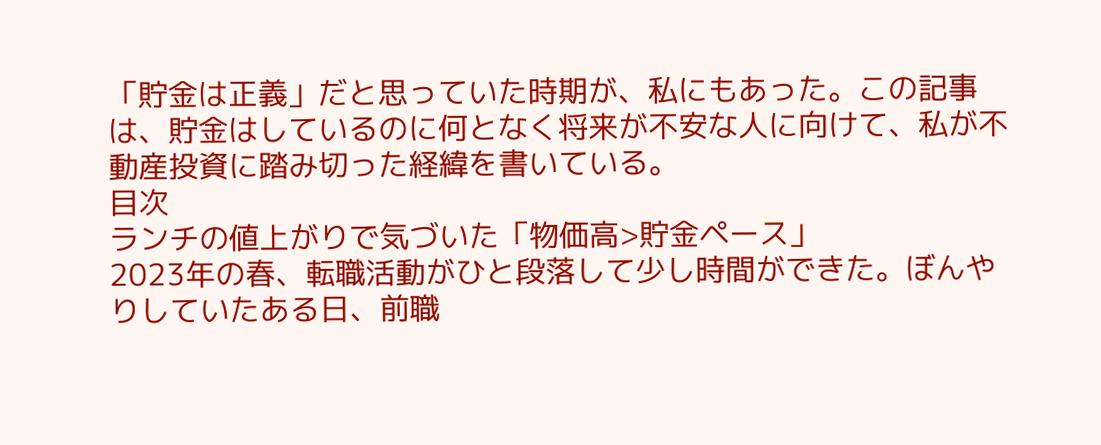「貯金は正義」だと思っていた時期が、私にもあった。この記事は、貯金はしているのに何となく将来が不安な人に向けて、私が不動産投資に踏み切った経緯を書いている。
目次
ランチの値上がりで気づいた「物価高>貯金ペース」
2023年の春、転職活動がひと段落して少し時間ができた。ぼんやりしていたある日、前職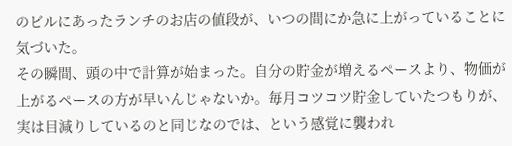のビルにあったランチのお店の値段が、いつの間にか急に上がっていることに気づいた。
その瞬間、頭の中で計算が始まった。自分の貯金が増えるペースより、物価が上がるペースの方が早いんじゃないか。毎月コツコツ貯金していたつもりが、実は目減りしているのと同じなのでは、という感覚に襲われ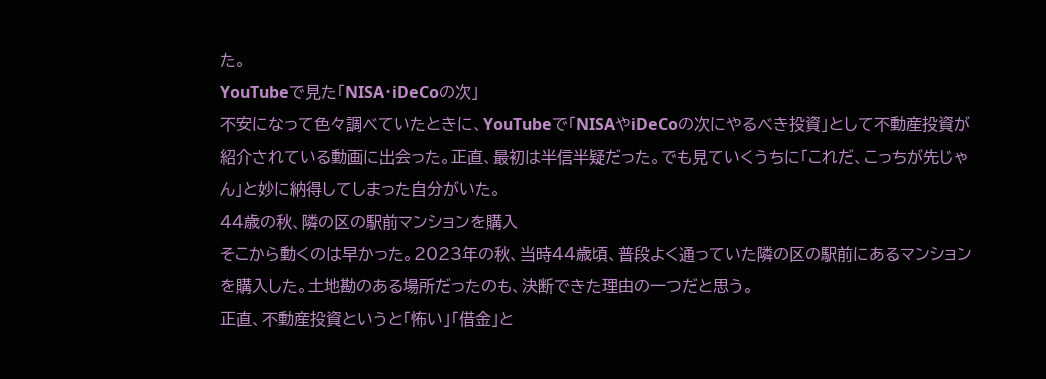た。
YouTubeで見た「NISA・iDeCoの次」
不安になって色々調べていたときに、YouTubeで「NISAやiDeCoの次にやるべき投資」として不動産投資が紹介されている動画に出会った。正直、最初は半信半疑だった。でも見ていくうちに「これだ、こっちが先じゃん」と妙に納得してしまった自分がいた。
44歳の秋、隣の区の駅前マンションを購入
そこから動くのは早かった。2023年の秋、当時44歳頃、普段よく通っていた隣の区の駅前にあるマンションを購入した。土地勘のある場所だったのも、決断できた理由の一つだと思う。
正直、不動産投資というと「怖い」「借金」と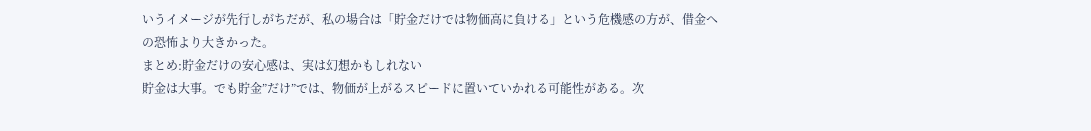いうイメージが先行しがちだが、私の場合は「貯金だけでは物価高に負ける」という危機感の方が、借金への恐怖より大きかった。
まとめ:貯金だけの安心感は、実は幻想かもしれない
貯金は大事。でも貯金”だけ”では、物価が上がるスピードに置いていかれる可能性がある。次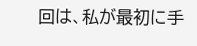回は、私が最初に手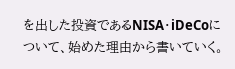を出した投資であるNISA・iDeCoについて、始めた理由から書いていく。